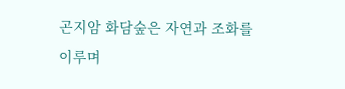곤지암 화담숲은 자연과 조화를 이루며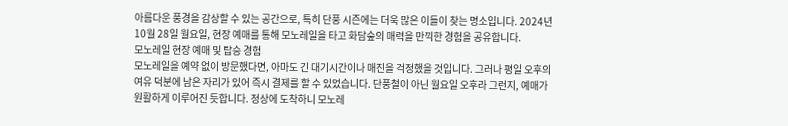아름다운 풍경을 감상할 수 있는 공간으로, 특히 단풍 시즌에는 더욱 많은 이들이 찾는 명소입니다. 2024년 10월 28일 월요일, 현장 예매를 통해 모노레일을 타고 화담숲의 매력을 만끽한 경험을 공유합니다.
모노레일 현장 예매 및 탑승 경험
모노레일을 예약 없이 방문했다면, 아마도 긴 대기시간이나 매진을 걱정했을 것입니다. 그러나 평일 오후의 여유 덕분에 남은 자리가 있어 즉시 결제를 할 수 있었습니다. 단풍철이 아닌 월요일 오후라 그런지, 예매가 원활하게 이루어진 듯합니다. 정상에 도착하니 모노레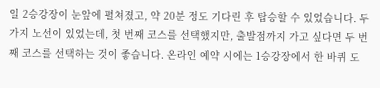일 2승강장이 눈앞에 펼쳐졌고, 약 20분 정도 기다린 후 탑승할 수 있었습니다. 두 가지 노선이 있었는데, 첫 번째 코스를 선택했지만, 출발점까지 가고 싶다면 두 번째 코스를 선택하는 것이 좋습니다. 온라인 예약 시에는 1승강장에서 한 바퀴 도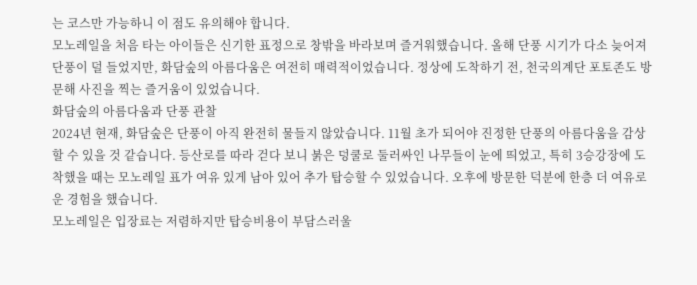는 코스만 가능하니 이 점도 유의해야 합니다.
모노레일을 처음 타는 아이들은 신기한 표정으로 창밖을 바라보며 즐거워했습니다. 올해 단풍 시기가 다소 늦어져 단풍이 덜 들었지만, 화담숲의 아름다움은 여전히 매력적이었습니다. 정상에 도착하기 전, 천국의계단 포토존도 방문해 사진을 찍는 즐거움이 있었습니다.
화담숲의 아름다움과 단풍 관찰
2024년 현재, 화담숲은 단풍이 아직 완전히 물들지 않았습니다. 11월 초가 되어야 진정한 단풍의 아름다움을 감상할 수 있을 것 같습니다. 등산로를 따라 걷다 보니 붉은 덩쿨로 둘러싸인 나무들이 눈에 띄었고, 특히 3승강장에 도착했을 때는 모노레일 표가 여유 있게 남아 있어 추가 탑승할 수 있었습니다. 오후에 방문한 덕분에 한층 더 여유로운 경험을 했습니다.
모노레일은 입장료는 저렴하지만 탑승비용이 부담스러울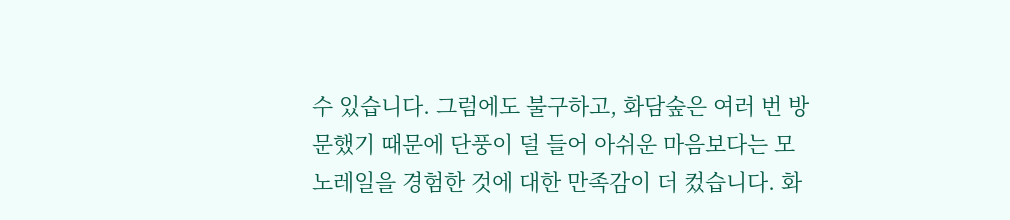수 있습니다. 그럼에도 불구하고, 화담숲은 여러 번 방문했기 때문에 단풍이 덜 들어 아쉬운 마음보다는 모노레일을 경험한 것에 대한 만족감이 더 컸습니다. 화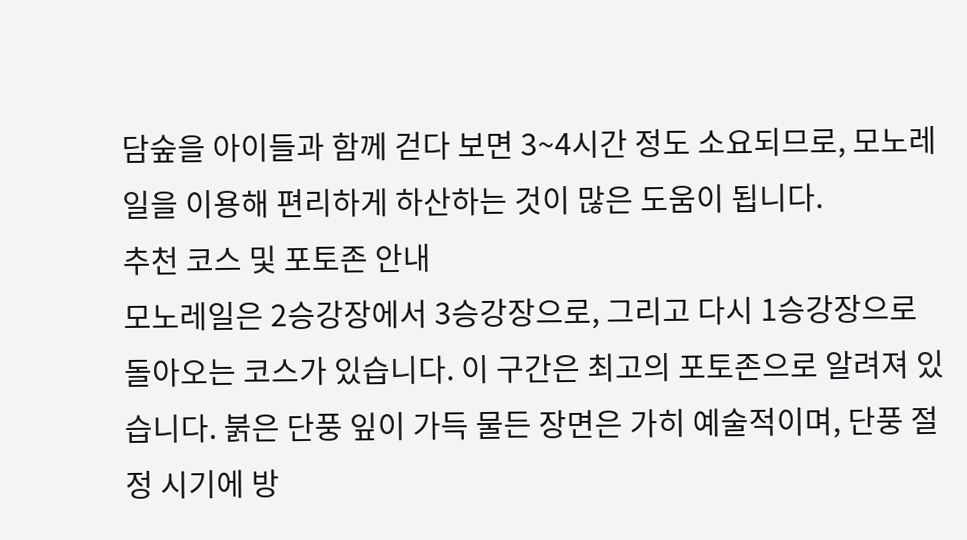담숲을 아이들과 함께 걷다 보면 3~4시간 정도 소요되므로, 모노레일을 이용해 편리하게 하산하는 것이 많은 도움이 됩니다.
추천 코스 및 포토존 안내
모노레일은 2승강장에서 3승강장으로, 그리고 다시 1승강장으로 돌아오는 코스가 있습니다. 이 구간은 최고의 포토존으로 알려져 있습니다. 붉은 단풍 잎이 가득 물든 장면은 가히 예술적이며, 단풍 절정 시기에 방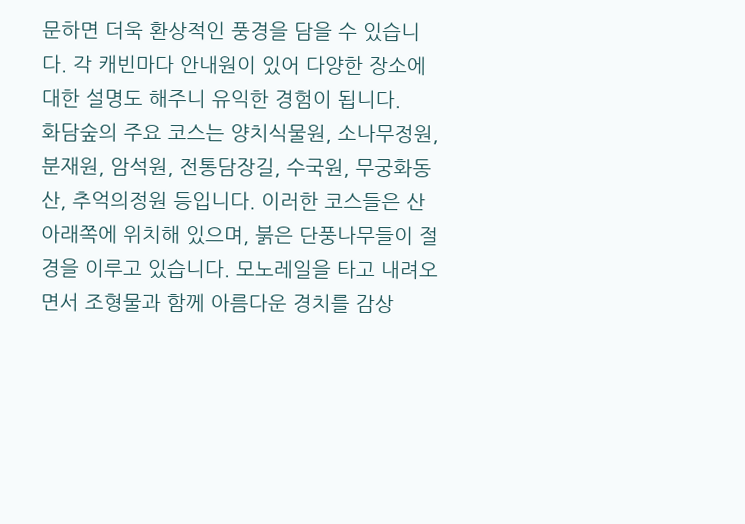문하면 더욱 환상적인 풍경을 담을 수 있습니다. 각 캐빈마다 안내원이 있어 다양한 장소에 대한 설명도 해주니 유익한 경험이 됩니다.
화담숲의 주요 코스는 양치식물원, 소나무정원, 분재원, 암석원, 전통담장길, 수국원, 무궁화동산, 추억의정원 등입니다. 이러한 코스들은 산 아래쪽에 위치해 있으며, 붉은 단풍나무들이 절경을 이루고 있습니다. 모노레일을 타고 내려오면서 조형물과 함께 아름다운 경치를 감상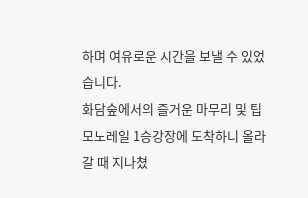하며 여유로운 시간을 보낼 수 있었습니다.
화담숲에서의 즐거운 마무리 및 팁
모노레일 1승강장에 도착하니 올라갈 때 지나쳤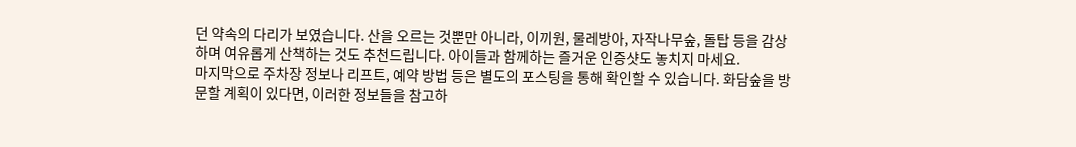던 약속의 다리가 보였습니다. 산을 오르는 것뿐만 아니라, 이끼원, 물레방아, 자작나무숲, 돌탑 등을 감상하며 여유롭게 산책하는 것도 추천드립니다. 아이들과 함께하는 즐거운 인증샷도 놓치지 마세요.
마지막으로 주차장 정보나 리프트, 예약 방법 등은 별도의 포스팅을 통해 확인할 수 있습니다. 화담숲을 방문할 계획이 있다면, 이러한 정보들을 참고하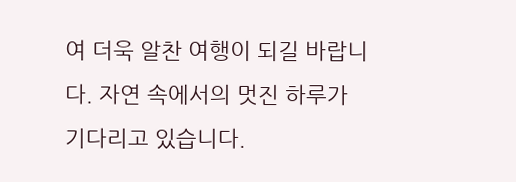여 더욱 알찬 여행이 되길 바랍니다. 자연 속에서의 멋진 하루가 기다리고 있습니다.